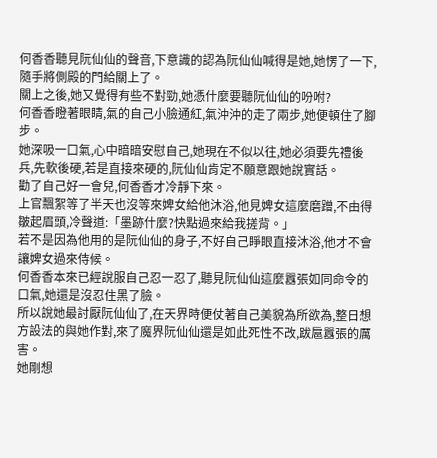何香香聽見阮仙仙的聲音,下意識的認為阮仙仙喊得是她,她愣了一下,隨手將側殿的門給關上了。
關上之後,她又覺得有些不對勁,她憑什麼要聽阮仙仙的吩咐?
何香香瞪著眼睛,氣的自己小臉通紅,氣沖沖的走了兩步,她便頓住了腳步。
她深吸一口氣,心中暗暗安慰自己,她現在不似以往,她必須要先禮後兵,先軟後硬,若是直接來硬的,阮仙仙肯定不願意跟她說實話。
勸了自己好一會兒,何香香才冷靜下來。
上官飄絮等了半天也沒等來婢女給他沐浴,他見婢女這麼磨蹭,不由得皺起眉頭,冷聲道:「墨跡什麼?快點過來給我搓背。」
若不是因為他用的是阮仙仙的身子,不好自己睜眼直接沐浴,他才不會讓婢女過來侍候。
何香香本來已經說服自己忍一忍了,聽見阮仙仙這麼囂張如同命令的口氣,她還是沒忍住黑了臉。
所以說她最討厭阮仙仙了,在天界時便仗著自己美貌為所欲為,整日想方設法的與她作對,來了魔界阮仙仙還是如此死性不改,跋扈囂張的厲害。
她剛想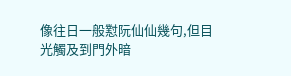像往日一般懟阮仙仙幾句,但目光觸及到門外暗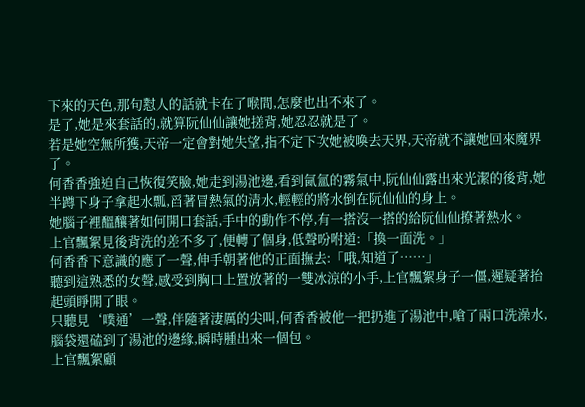下來的天色,那句懟人的話就卡在了喉間,怎麼也出不來了。
是了,她是來套話的,就算阮仙仙讓她搓背,她忍忍就是了。
若是她空無所獲,天帝一定會對她失望,指不定下次她被喚去天界,天帝就不讓她回來魔界了。
何香香強迫自己恢復笑臉,她走到湯池邊,看到氤氳的霧氣中,阮仙仙露出來光潔的後背,她半蹲下身子拿起水瓢,舀著冒熱氣的清水,輕輕的將水倒在阮仙仙的身上。
她腦子裡醞釀著如何開口套話,手中的動作不停,有一搭沒一搭的給阮仙仙撩著熱水。
上官飄絮見後背洗的差不多了,便轉了個身,低聲吩咐道:「換一面洗。」
何香香下意識的應了一聲,伸手朝著他的正面撫去:「哦,知道了……」
聽到這熟悉的女聲,感受到胸口上置放著的一雙冰涼的小手,上官飄絮身子一僵,遲疑著抬起頭睜開了眼。
只聽見‘噗通’一聲,伴隨著淒厲的尖叫,何香香被他一把扔進了湯池中,嗆了兩口洗澡水,腦袋還磕到了湯池的邊緣,瞬時腫出來一個包。
上官飄絮顧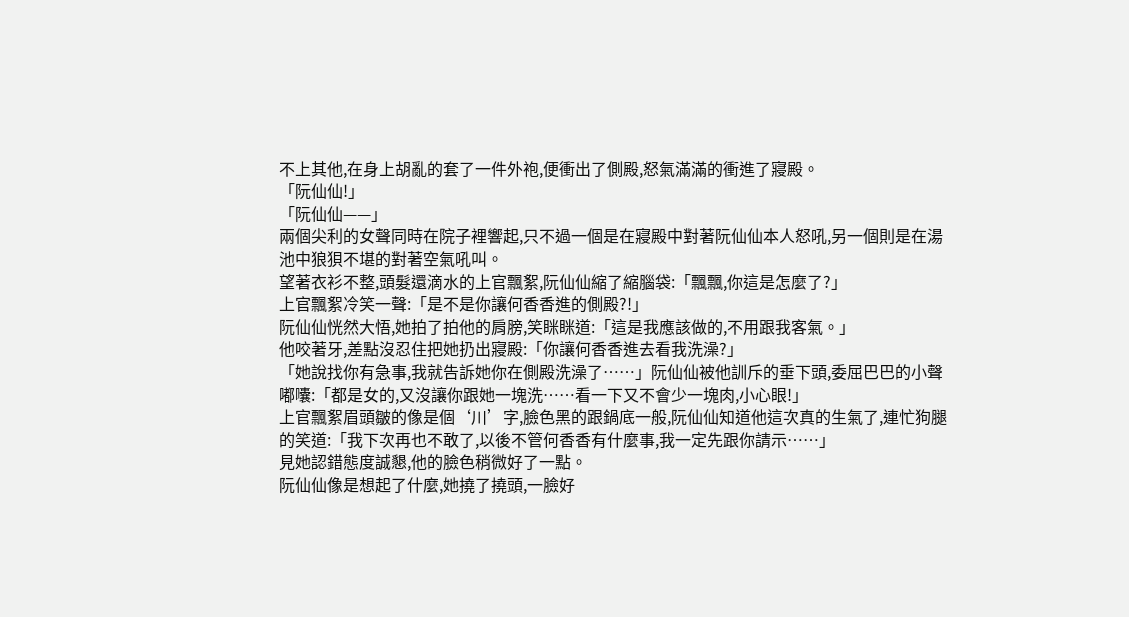不上其他,在身上胡亂的套了一件外袍,便衝出了側殿,怒氣滿滿的衝進了寢殿。
「阮仙仙!」
「阮仙仙——」
兩個尖利的女聲同時在院子裡響起,只不過一個是在寢殿中對著阮仙仙本人怒吼,另一個則是在湯池中狼狽不堪的對著空氣吼叫。
望著衣衫不整,頭髮還滴水的上官飄絮,阮仙仙縮了縮腦袋:「飄飄,你這是怎麼了?」
上官飄絮冷笑一聲:「是不是你讓何香香進的側殿?!」
阮仙仙恍然大悟,她拍了拍他的肩膀,笑眯眯道:「這是我應該做的,不用跟我客氣。」
他咬著牙,差點沒忍住把她扔出寢殿:「你讓何香香進去看我洗澡?」
「她說找你有急事,我就告訴她你在側殿洗澡了……」阮仙仙被他訓斥的垂下頭,委屈巴巴的小聲嘟囔:「都是女的,又沒讓你跟她一塊洗……看一下又不會少一塊肉,小心眼!」
上官飄絮眉頭皺的像是個‘川’字,臉色黑的跟鍋底一般,阮仙仙知道他這次真的生氣了,連忙狗腿的笑道:「我下次再也不敢了,以後不管何香香有什麼事,我一定先跟你請示……」
見她認錯態度誠懇,他的臉色稍微好了一點。
阮仙仙像是想起了什麼,她撓了撓頭,一臉好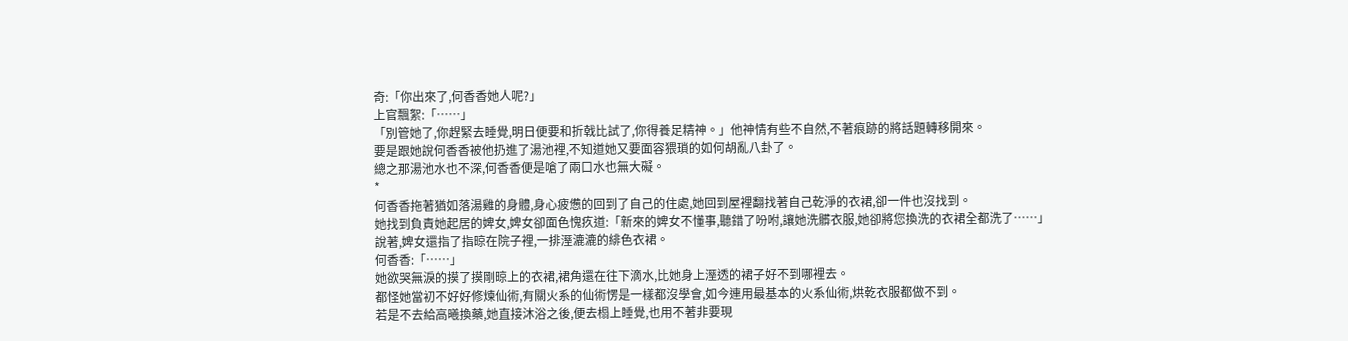奇:「你出來了,何香香她人呢?」
上官飄絮:「……」
「別管她了,你趕緊去睡覺,明日便要和折戟比試了,你得養足精神。」他神情有些不自然,不著痕跡的將話題轉移開來。
要是跟她說何香香被他扔進了湯池裡,不知道她又要面容猥瑣的如何胡亂八卦了。
總之那湯池水也不深,何香香便是嗆了兩口水也無大礙。
*
何香香拖著猶如落湯雞的身體,身心疲憊的回到了自己的住處,她回到屋裡翻找著自己乾淨的衣裙,卻一件也沒找到。
她找到負責她起居的婢女,婢女卻面色愧疚道:「新來的婢女不懂事,聽錯了吩咐,讓她洗髒衣服,她卻將您換洗的衣裙全都洗了……」
說著,婢女還指了指晾在院子裡,一排溼漉漉的緋色衣裙。
何香香:「……」
她欲哭無淚的摸了摸剛晾上的衣裙,裙角還在往下滴水,比她身上溼透的裙子好不到哪裡去。
都怪她當初不好好修煉仙術,有關火系的仙術愣是一樣都沒學會,如今連用最基本的火系仙術,烘乾衣服都做不到。
若是不去給高曦換藥,她直接沐浴之後,便去榻上睡覺,也用不著非要現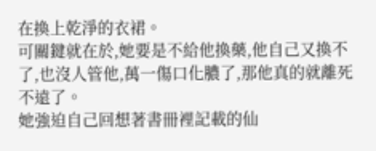在換上乾淨的衣裙。
可關鍵就在於,她要是不給他換藥,他自己又換不了,也沒人管他,萬一傷口化膿了,那他真的就離死不遠了。
她強迫自己回想著書冊裡記載的仙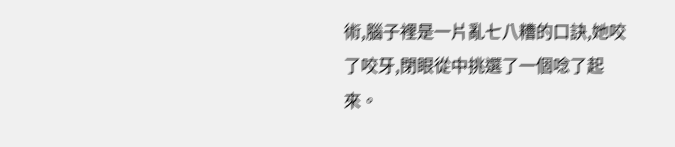術,腦子裡是一片亂七八糟的口訣,她咬了咬牙,閉眼從中挑選了一個唸了起來。